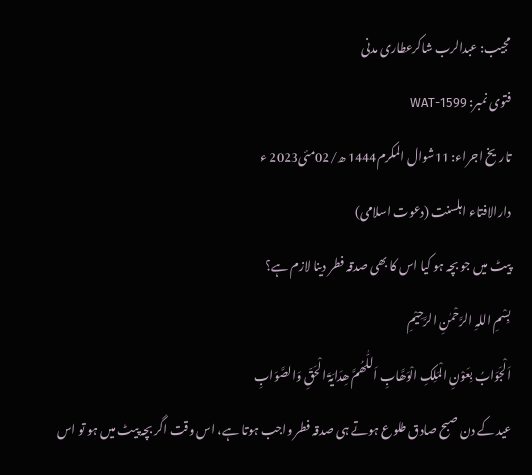مجیب: عبدالرب شاکرعطاری مدنی
فتوی نمبر: WAT-1599
تاریخ اجراء: 11شوال المکرم1444 ھ/02مئی2023 ء
دارالافتاء اہلسنت (دعوت اسلامی)
پیٹ میں جو بچہ ہو کیا اس کا بھی صدقہ فطر دینا لازم ہے؟
بِسْمِ اللہِ الرَّحْمٰنِ الرَّحِیْمِ
اَلْجَوَابُ بِعَوْنِ الْمَلِکِ الْوَھَّابِ اَللّٰھُمَّ ھِدَایَۃَ الْحَقِّ وَالصَّوَابِ
عید کے دن صبح صادق طلوع ہوتے ہی صدقہ فطر واجب ہوتا ہے، اس وقت اگر بچہ پیٹ میں ہو تو اس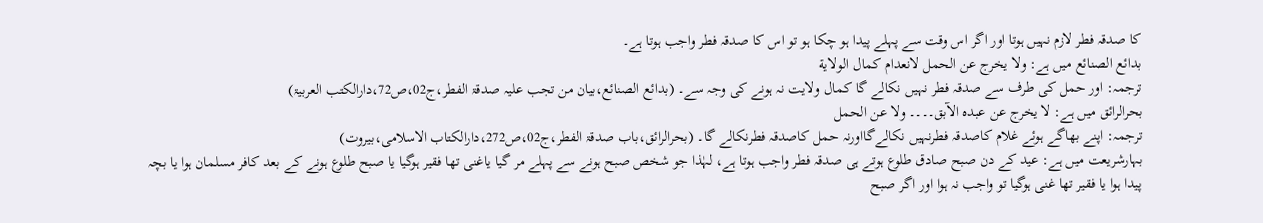کا صدقہ فطر لازم نہیں ہوتا اور اگر اس وقت سے پہلے پیدا ہو چکا ہو تو اس کا صدقہ فطر واجب ہوتا ہے۔
بدائع الصنائع میں ہے: ولا يخرج عن الحمل لانعدام كمال الولاية
ترجمہ: اور حمل کی طرف سے صدقہ فطر نہیں نکالے گا کمال ولایت نہ ہونے کی وجہ سے۔ (بدائع الصنائع،بیان من تجب علیہ صدقۃ الفطر،ج02،ص72،دارالکتب العربیۃ)
بحرالرائق میں ہے: لا يخرج عن عبده الآبق۔۔۔۔ ولا عن الحمل
ترجمہ: اپنے بھاگے ہوئے غلام کاصدقہ فطرنہیں نکالےگااورنہ حمل کاصدقہ فطرنکالے گا۔ (بحرالرائق،باب صدقۃ الفطر،ج02،ص272،دارالکتاب الاسلامی،بیروت)
بہارشریعت میں ہے: عید کے دن صبح صادق طلوع ہوتے ہی صدقہ فطر واجب ہوتا ہے، لہٰذا جو شخص صبح ہونے سے پہلے مر گیا یاغنی تھا فقیر ہوگیا یا صبح طلوع ہونے کے بعد کافر مسلمان ہوا یا بچہ پیدا ہوا یا فقیر تھا غنی ہوگیا تو واجب نہ ہوا اور اگر صبح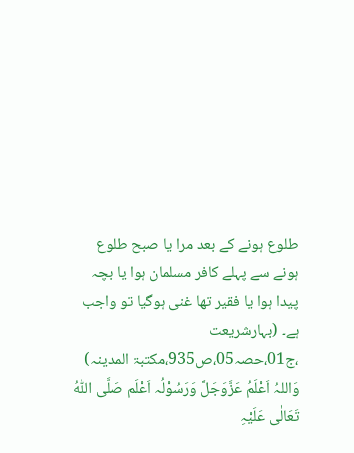طلوع ہونے کے بعد مرا یا صبح طلوع ہونے سے پہلے کافر مسلمان ہوا یا بچہ پیدا ہوا یا فقیر تھا غنی ہوگیا تو واجب ہے۔ (بہارشریعت ،ج01،حصہ05،ص935،مکتبۃ المدینہ)
وَاللہُ اَعْلَمُ عَزَّوَجَلَّ وَرَسُوْلُہ اَعْلَم صَلَّی اللّٰہُ تَعَالٰی عَلَیْہِ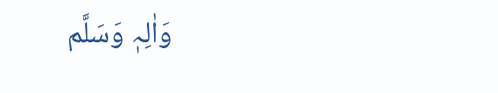وَاٰلِہٖ وَسَلَّم